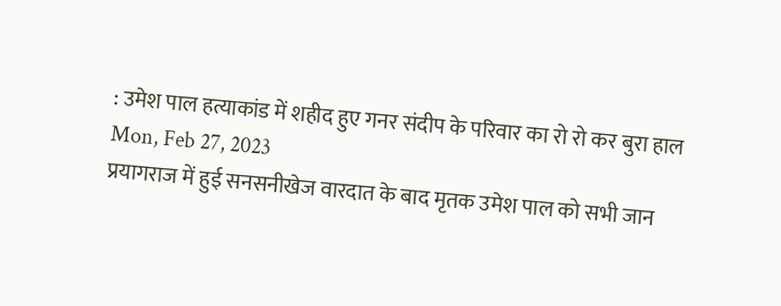: उमेश पाल हत्याकांड में शहीद हुए गनर संदीप के परिवार का रो रो कर बुरा हाल
Mon, Feb 27, 2023
प्रयागराज में हुई सनसनीखेज वारदात के बाद मृतक उमेश पाल को सभी जान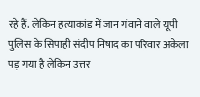रहे हैं. लेकिन हत्याकांड में जान गंवाने वाले यूपी पुलिस के सिपाही संदीप निषाद का परिवार अकेला पड़ गया है लेकिन उत्तर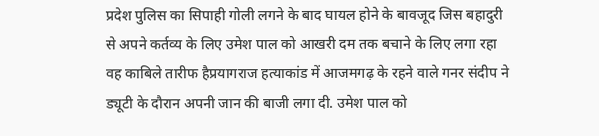प्रदेश पुलिस का सिपाही गोली लगने के बाद घायल होने के बावजूद जिस बहादुरी से अपने कर्तव्य के लिए उमेश पाल को आखरी दम तक बचाने के लिए लगा रहा वह काबिले तारीफ हैप्रयागराज हत्याकांड में आजमगढ़ के रहने वाले गनर संदीप ने ड्यूटी के दौरान अपनी जान की बाजी लगा दी. उमेश पाल को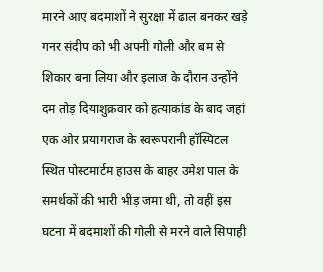मारने आए बदमाशों ने सुरक्षा में ढाल बनकर खड़े गनर संदीप को भी अपनी गोली और बम से शिकार बना लिया और इलाज के दौरान उन्होंने दम तोड़ दियाशुक्रवार को हत्याकांड के बाद जहां एक ओर प्रयागराज के स्वरूपरानी हॉस्पिटल स्थित पोस्टमार्टम हाउस के बाहर उमेश पाल के समर्थकों की भारी भीड़ जमा थी, तो वहीं इस घटना में बदमाशों की गोली से मरने वाले सिपाही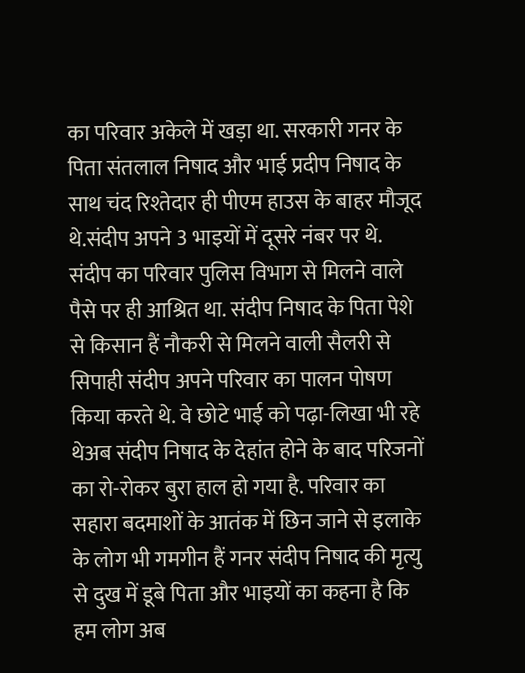का परिवार अकेले में खड़ा था. सरकारी गनर के पिता संतलाल निषाद और भाई प्रदीप निषाद के साथ चंद रिश्तेदार ही पीएम हाउस के बाहर मौजूद थे.संदीप अपने 3 भाइयों में दूसरे नंबर पर थे. संदीप का परिवार पुलिस विभाग से मिलने वाले पैसे पर ही आश्रित था. संदीप निषाद के पिता पेशे से किसान हैं नौकरी से मिलने वाली सैलरी से सिपाही संदीप अपने परिवार का पालन पोषण किया करते थे. वे छोटे भाई को पढ़ा-लिखा भी रहे थेअब संदीप निषाद के देहांत होने के बाद परिजनों का रो-रोकर बुरा हाल हो गया है. परिवार का सहारा बदमाशों के आतंक में छिन जाने से इलाके के लोग भी गमगीन हैं गनर संदीप निषाद की मृत्यु से दुख में डूबे पिता और भाइयों का कहना है कि हम लोग अब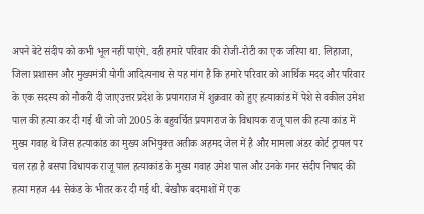अपने बेटे संदीप को कभी भूल नहीं पाएंगे. वही हमारे परिवार की रोजी-रोटी का एक जरिया था. लिहाजा, जिला प्रशासन और मुख्यमंत्री योगी आदित्यनाथ से यह मांग है कि हमारे परिवार को आर्थिक मदद और परिवार के एक सदस्य को नौकरी दी जाएउत्तर प्रदेश के प्रयागराज में शुक्रवार को हुए हत्याकांड में पेशे से वकील उमेश पाल की हत्या कर दी गई थी जो जो 2005 के बहुचर्चित प्रयागराज के विधायक राजू पाल की हत्या कांड में मुख्य गवाह थे जिस हत्याकांड का मुख्य अभियुक्त अतीक अहमद जेल में है और मामला अंडर कोर्ट ट्रायल पर चल रहा है बसपा विधायक राजू पाल हत्याकांड के मुख्य गवाह उमेश पाल और उनके गनर संदीप निषाद की हत्या महज 44 सेकंड के भीतर कर दी गई थी. बेखौफ बदमाशों में एक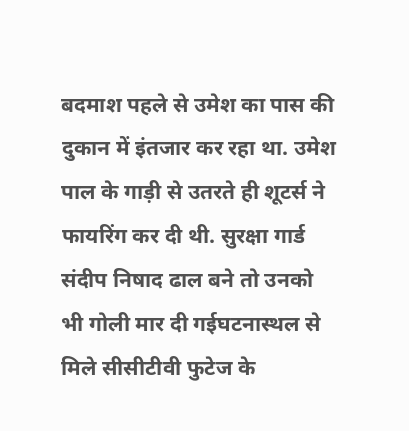बदमाश पहले से उमेश का पास की दुकान में इंतजार कर रहा था. उमेश पाल के गाड़ी से उतरते ही शूटर्स ने फायरिंग कर दी थी. सुरक्षा गार्ड संदीप निषाद ढाल बने तो उनको भी गोली मार दी गईघटनास्थल से मिले सीसीटीवी फुटेज के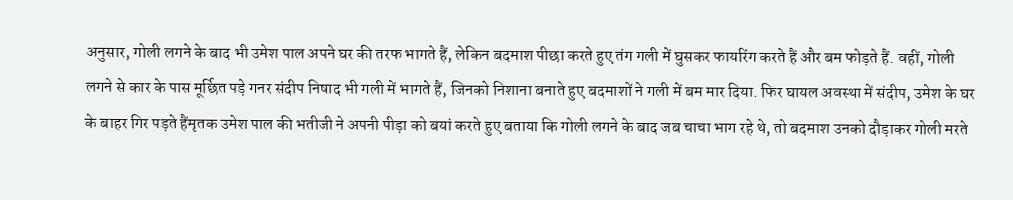अनुसार, गोली लगने के बाद भी उमेश पाल अपने घर की तरफ भागते हैं, लेकिन बदमाश पीछा करते हुए तंग गली में घुसकर फायरिंग करते हैं और बम फोड़ते हैं. वहीं, गोली लगने से कार के पास मूर्छित पड़े गनर संदीप निषाद भी गली में भागते हैं, जिनको निशाना बनाते हुए बदमाशों ने गली में बम मार दिया. फिर घायल अवस्था में संदीप, उमेश के घर के बाहर गिर पड़ते हैंमृतक उमेश पाल की भतीजी ने अपनी पीड़ा को बयां करते हुए बताया कि गोली लगने के बाद जब चाचा भाग रहे थे, तो बदमाश उनको दौड़ाकर गोली मरते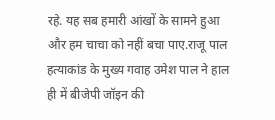रहे. यह सब हमारी आंखों के सामने हुआ और हम चाचा को नहीं बचा पाए.राजू पाल हत्याकांड के मुख्य गवाह उमेश पाल ने हाल ही में बीजेपी जॉइन की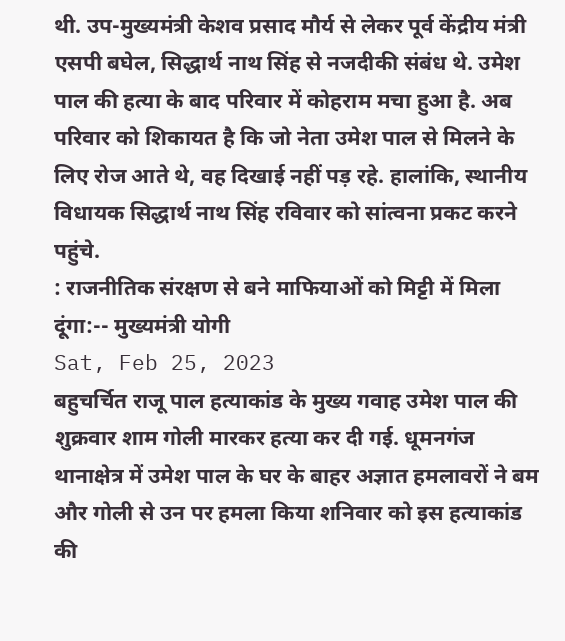थी. उप-मुख्यमंत्री केशव प्रसाद मौर्य से लेकर पूर्व केंद्रीय मंत्री एसपी बघेल, सिद्धार्थ नाथ सिंह से नजदीकी संबंध थे. उमेश पाल की हत्या के बाद परिवार में कोहराम मचा हुआ है. अब परिवार को शिकायत है कि जो नेता उमेश पाल से मिलने के लिए रोज आते थे, वह दिखाई नहीं पड़ रहे. हालांकि, स्थानीय विधायक सिद्धार्थ नाथ सिंह रविवार को सांत्वना प्रकट करने पहुंचे.
: राजनीतिक संरक्षण से बने माफियाओं को मिट्टी में मिला दूंगा:-- मुख्यमंत्री योगी
Sat, Feb 25, 2023
बहुचर्चित राजू पाल हत्याकांड के मुख्य गवाह उमेश पाल की शुक्रवार शाम गोली मारकर हत्या कर दी गई. धूमनगंज थानाक्षेत्र में उमेश पाल के घर के बाहर अज्ञात हमलावरों ने बम और गोली से उन पर हमला किया शनिवार को इस हत्याकांड की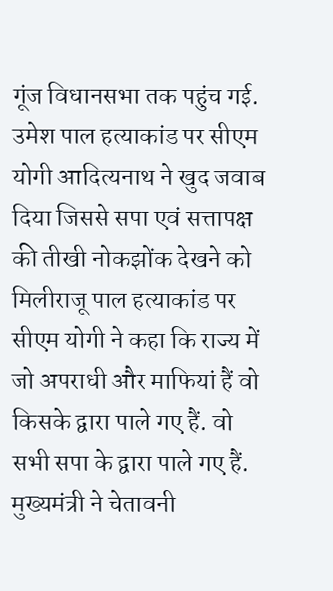गूंज विधानसभा तक पहुंच गई. उमेश पाल हत्याकांड पर सीएम योगी आदित्यनाथ ने खुद जवाब दिया जिससे सपा एवं सत्तापक्ष की तीखी नोकझोंक देखने को मिलीराजू पाल हत्याकांड पर सीएम योगी ने कहा कि राज्य में जो अपराधी और माफियां हैं वो किसके द्वारा पाले गए हैं. वो सभी सपा के द्वारा पाले गए हैं. मुख्यमंत्री ने चेतावनी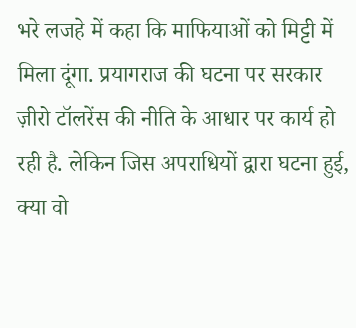भरे लजहे में कहा कि माफियाओं को मिट्टी में मिला दूंगा. प्रयागराज की घटना पर सरकार ज़ीरो टॉलरेंस की नीति के आधार पर कार्य हो रही है. लेकिन जिस अपराधियों द्वारा घटना हुई, क्या वो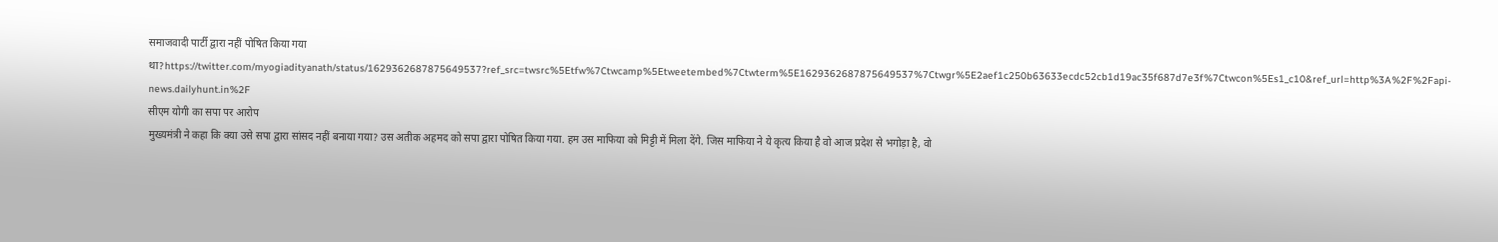समाजवादी पार्टी द्वारा नहीं पोषित किया गया था?https://twitter.com/myogiadityanath/status/1629362687875649537?ref_src=twsrc%5Etfw%7Ctwcamp%5Etweetembed%7Ctwterm%5E1629362687875649537%7Ctwgr%5E2aef1c250b63633ecdc52cb1d19ac35f687d7e3f%7Ctwcon%5Es1_c10&ref_url=http%3A%2F%2Fapi-news.dailyhunt.in%2F
सीएम योगी का सपा पर आरोप
मुख्यमंत्री ने कहा कि क्या उसे सपा द्वारा सांसद नहीं बनाया गया? उस अतीक अहमद को सपा द्वारा पोषित किया गया. हम उस माफिया को मिट्टी में मिला देंगे. जिस माफिया ने ये कृत्य किया है वो आज प्रदेश से भगोड़ा है, वो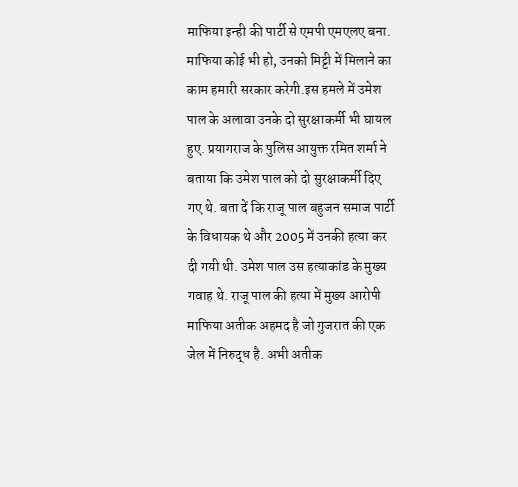माफिया इन्ही की पार्टी से एमपी एमएलए बना. माफिया कोई भी हो, उनको मिट्टी में मिलाने का काम हमारी सरकार करेगी.इस हमले में उमेश पाल के अलावा उनके दो सुरक्षाकर्मी भी घायल हुए. प्रयागराज के पुलिस आयुक्त रमित शर्मा ने बताया कि उमेश पाल को दो सुरक्षाकर्मी दिए गए थे. बता दें कि राजू पाल बहुजन समाज पार्टी के विधायक थे और 2005 में उनकी हत्या कर दी गयी थी. उमेश पाल उस हत्याकांड के मुख्य गवाह थे. राजू पाल की हत्या में मुख्य आरोपी माफिया अतीक अहमद है जो गुजरात की एक जेल में निरुद्ध है. अभी अतीक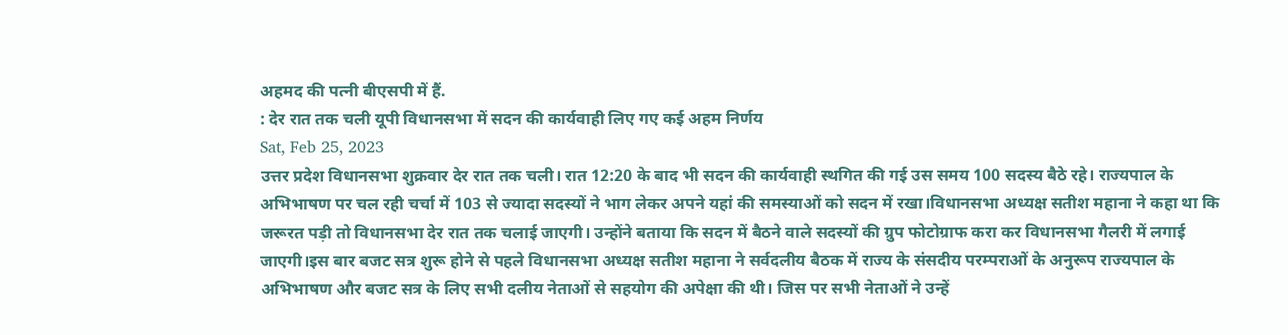अहमद की पत्नी बीएसपी में हैं.
: देर रात तक चली यूपी विधानसभा में सदन की कार्यवाही लिए गए कई अहम निर्णय
Sat, Feb 25, 2023
उत्तर प्रदेश विधानसभा शुक्रवार देर रात तक चली। रात 12:20 के बाद भी सदन की कार्यवाही स्थगित की गई उस समय 100 सदस्य बैठे रहे। राज्यपाल के अभिभाषण पर चल रही चर्चा में 103 से ज्यादा सदस्यों ने भाग लेकर अपने यहां की समस्याओं को सदन में रखा।विधानसभा अध्यक्ष सतीश महाना ने कहा था कि जरूरत पड़ी तो विधानसभा देर रात तक चलाई जाएगी। उन्होंने बताया कि सदन में बैठने वाले सदस्यों की ग्रुप फोटोग्राफ करा कर विधानसभा गैलरी में लगाई जाएगी।इस बार बजट सत्र शुरू होने से पहले विधानसभा अध्यक्ष सतीश महाना ने सर्वदलीय बैठक में राज्य के संसदीय परम्पराओं के अनुरूप राज्यपाल के अभिभाषण और बजट सत्र के लिए सभी दलीय नेताओं से सहयोग की अपेक्षा की थी। जिस पर सभी नेताओं ने उन्हें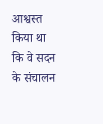आश्वस्त किया था कि वे सदन के संचालन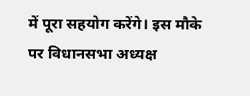में पूरा सहयोग करेंगे। इस मौके पर विधानसभा अध्यक्ष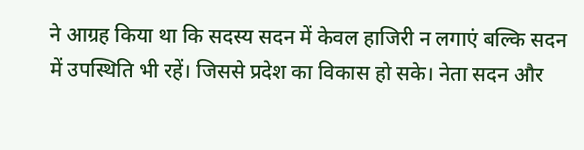ने आग्रह किया था कि सदस्य सदन में केवल हाजिरी न लगाएं बल्कि सदन में उपस्थिति भी रहें। जिससे प्रदेश का विकास हो सके। नेता सदन और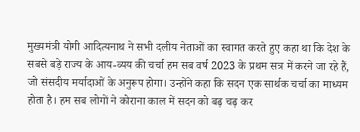मुख्यमंत्री योगी आदित्यनाथ ने सभी दलीय नेताओं का स्वागत करते हुए कहा था कि देश के सबसे बड़े राज्य के आय-व्यय की चर्चा हम सब वर्ष 2023 के प्रथम सत्र में करने जा रहे हैं, जो संसदीय मर्यादाओं के अनुरूप होगा। उन्होंने कहा कि सदन एक सार्थक चर्चा का माध्यम होता है। हम सब लोगों ने कोराना काल में सदन को बढ़ चढ़ कर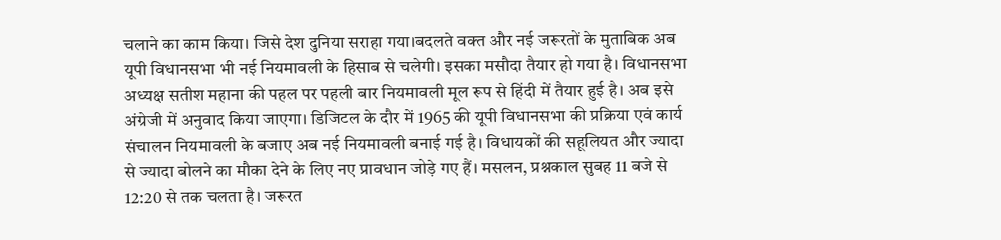चलाने का काम किया। जिसे देश दुनिया सराहा गया।बदलते वक्त और नई जरूरतों के मुताबिक अब यूपी विधानसभा भी नई नियमावली के हिसाब से चलेगी। इसका मसौदा तैयार हो गया है। विधानसभा अध्यक्ष सतीश महाना की पहल पर पहली बार नियमावली मूल रूप से हिंदी में तैयार हुई है। अब इसे अंग्रेजी में अनुवाद किया जाएगा। डिजिटल के दौर में 1965 की यूपी विधानसभा की प्रक्रिया एवं कार्य संचालन नियमावली के बजाए अब नई नियमावली बनाई गई है। विधायकों की सहूलियत और ज्यादा से ज्यादा बोलने का मौका देने के लिए नए प्रावधान जोड़े गए हैं। मसलन, प्रश्नकाल सुबह 11 बजे से 12:20 से तक चलता है। जरूरत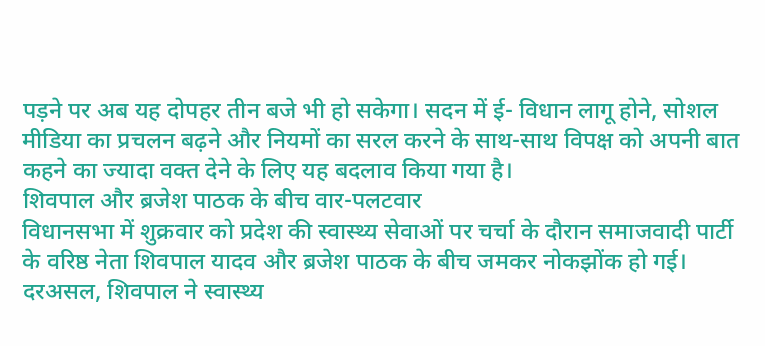पड़ने पर अब यह दोपहर तीन बजे भी हो सकेगा। सदन में ई- विधान लागू होने, सोशल मीडिया का प्रचलन बढ़ने और नियमों का सरल करने के साथ-साथ विपक्ष को अपनी बात कहने का ज्यादा वक्त देने के लिए यह बदलाव किया गया है।
शिवपाल और ब्रजेश पाठक के बीच वार-पलटवार
विधानसभा में शुक्रवार को प्रदेश की स्वास्थ्य सेवाओं पर चर्चा के दौरान समाजवादी पार्टी के वरिष्ठ नेता शिवपाल यादव और ब्रजेश पाठक के बीच जमकर नोकझोंक हो गई। दरअसल, शिवपाल ने स्वास्थ्य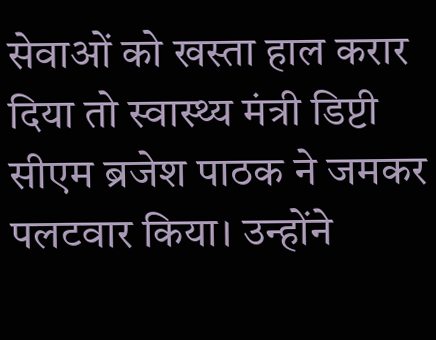सेवाओं को खस्ता हाल करार दिया तो स्वास्थ्य मंत्री डिप्टी सीएम ब्रजेश पाठक ने जमकर पलटवार किया। उन्होंने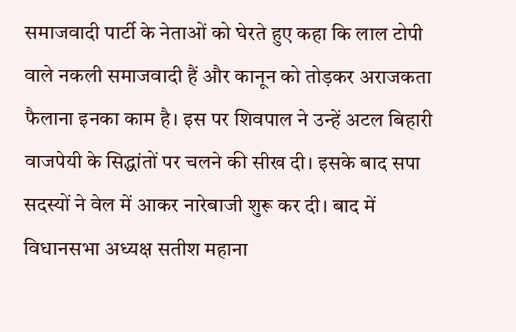समाजवादी पार्टी के नेताओं को घेरते हुए कहा कि लाल टोपी वाले नकली समाजवादी हैं और कानून को तोड़कर अराजकता फैलाना इनका काम है। इस पर शिवपाल ने उन्हें अटल बिहारी वाजपेयी के सिद्धांतों पर चलने की सीख दी। इसके बाद सपा सदस्यों ने वेल में आकर नारेबाजी शुरू कर दी। बाद में विधानसभा अध्यक्ष सतीश महाना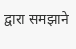द्वारा समझाने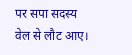पर सपा सदस्य वेल से लौट आए।